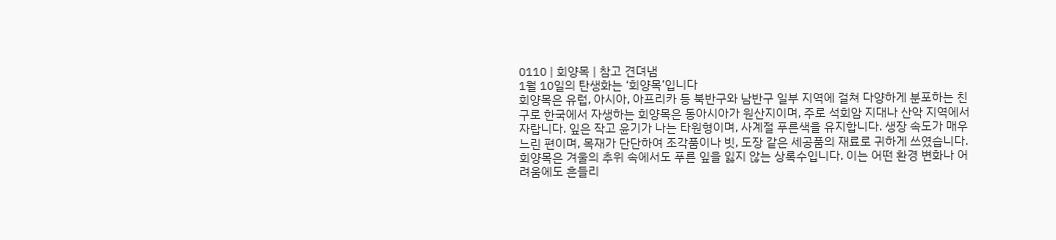0110 | 회양목 | 참고 견뎌냄
1월 10일의 탄생화는 ‘회양목’입니다
회양목은 유럽, 아시아, 아프리카 등 북반구와 남반구 일부 지역에 걸쳐 다양하게 분포하는 친구로 한국에서 자생하는 회양목은 동아시아가 원산지이며, 주로 석회암 지대나 산악 지역에서 자랍니다. 잎은 작고 윤기가 나는 타원형이며, 사계절 푸른색을 유지합니다. 생장 속도가 매우 느린 편이며, 목재가 단단하여 조각품이나 빗, 도장 같은 세공품의 재료로 귀하게 쓰였습니다. 회양목은 겨울의 추위 속에서도 푸른 잎을 잃지 않는 상록수입니다. 이는 어떤 환경 변화나 어려움에도 흔들리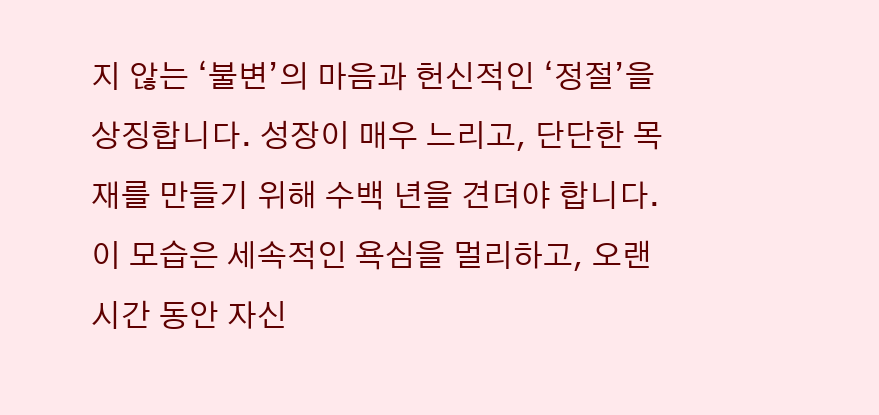지 않는 ‘불변’의 마음과 헌신적인 ‘정절’을 상징합니다. 성장이 매우 느리고, 단단한 목재를 만들기 위해 수백 년을 견뎌야 합니다. 이 모습은 세속적인 욕심을 멀리하고, 오랜 시간 동안 자신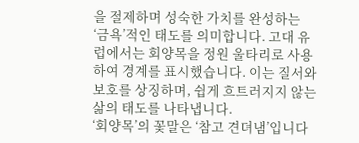을 절제하며 성숙한 가치를 완성하는 ‘금욕’적인 태도를 의미합니다. 고대 유럽에서는 회양목을 정원 울타리로 사용하여 경계를 표시했습니다. 이는 질서와 보호를 상징하며, 쉽게 흐트러지지 않는 삶의 태도를 나타냅니다.
‘회양목’의 꽃말은 ‘참고 견뎌냄’입니다